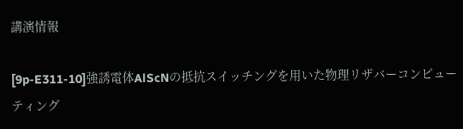講演情報

[9p-E311-10]強誘電体AlScNの抵抗スイッチングを用いた物理リザバーコンピューティング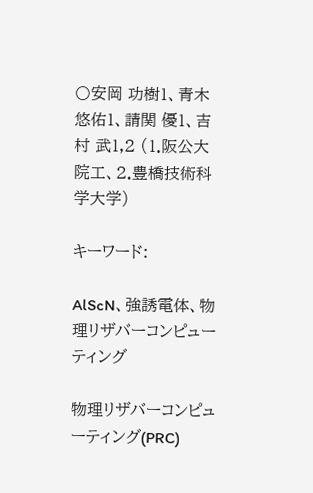〇安岡 功樹1、青木 悠佑1、請関 優1、吉村 武1,2 (1.阪公大院工、2.豊橋技術科学大学)

キーワード:

AlScN、強誘電体、物理リザバーコンピューティング

物理リザバーコンピューティング(PRC)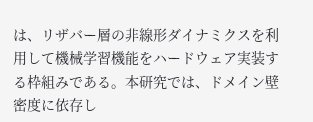は、リザバー層の非線形ダイナミクスを利用して機械学習機能をハードウェア実装する枠組みである。本研究では、ドメイン壁密度に依存し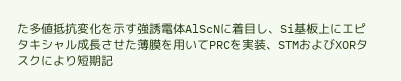た多値抵抗変化を示す強誘電体AlScNに着目し、Si基板上にエピタキシャル成長させた薄膜を用いてPRCを実装、STMおよびXORタスクにより短期記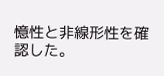憶性と非線形性を確認した。